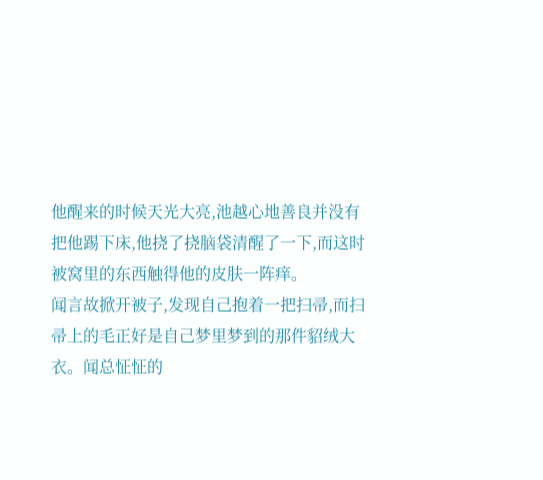他醒来的时候天光大亮,池越心地善良并没有把他踢下床,他挠了挠脑袋清醒了一下,而这时被窝里的东西触得他的皮肤一阵痒。
闻言故掀开被子,发现自己抱着一把扫帚,而扫帚上的毛正好是自己梦里梦到的那件貂绒大衣。闻总怔怔的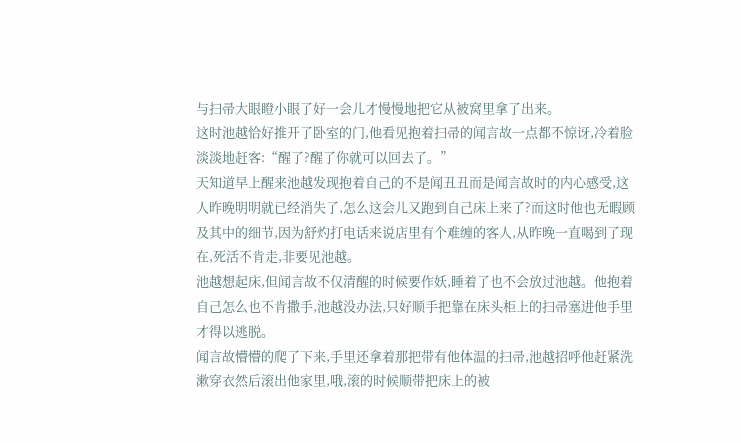与扫帚大眼瞪小眼了好一会儿才慢慢地把它从被窝里拿了出来。
这时池越恰好推开了卧室的门,他看见抱着扫帚的闻言故一点都不惊讶,冷着脸淡淡地赶客:“醒了?醒了你就可以回去了。”
天知道早上醒来池越发现抱着自己的不是闻丑丑而是闻言故时的内心感受,这人昨晚明明就已经消失了,怎么这会儿又跑到自己床上来了?而这时他也无暇顾及其中的细节,因为舒灼打电话来说店里有个难缠的客人,从昨晚一直喝到了现在,死活不肯走,非要见池越。
池越想起床,但闻言故不仅清醒的时候要作妖,睡着了也不会放过池越。他抱着自己怎么也不肯撒手,池越没办法,只好顺手把靠在床头柜上的扫帚塞进他手里才得以逃脱。
闻言故懵懵的爬了下来,手里还拿着那把带有他体温的扫帚,池越招呼他赶紧洗漱穿衣然后滚出他家里,哦,滚的时候顺带把床上的被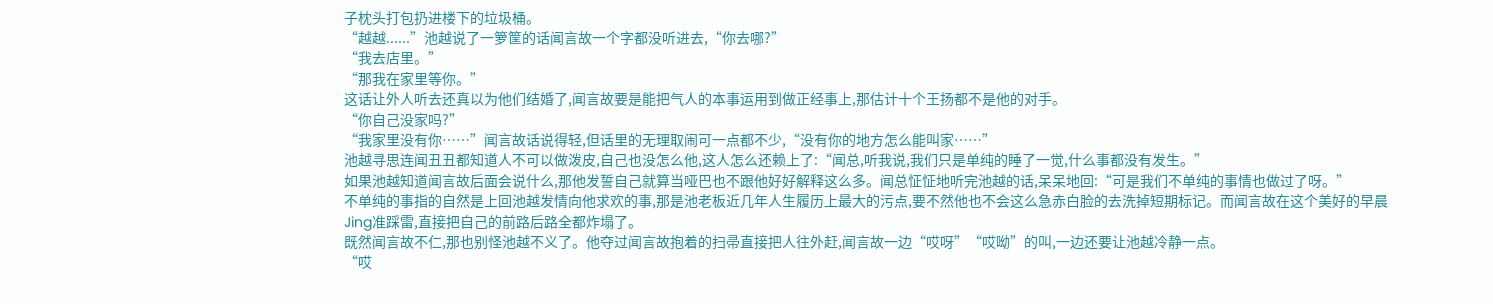子枕头打包扔进楼下的垃圾桶。
“越越......”池越说了一箩筐的话闻言故一个字都没听进去,“你去哪?”
“我去店里。”
“那我在家里等你。”
这话让外人听去还真以为他们结婚了,闻言故要是能把气人的本事运用到做正经事上,那估计十个王扬都不是他的对手。
“你自己没家吗?”
“我家里没有你……”闻言故话说得轻,但话里的无理取闹可一点都不少,“没有你的地方怎么能叫家……”
池越寻思连闻丑丑都知道人不可以做泼皮,自己也没怎么他,这人怎么还赖上了:“闻总,听我说,我们只是单纯的睡了一觉,什么事都没有发生。”
如果池越知道闻言故后面会说什么,那他发誓自己就算当哑巴也不跟他好好解释这么多。闻总怔怔地听完池越的话,呆呆地回:“可是我们不单纯的事情也做过了呀。”
不单纯的事指的自然是上回池越发情向他求欢的事,那是池老板近几年人生履历上最大的污点,要不然他也不会这么急赤白脸的去洗掉短期标记。而闻言故在这个美好的早晨Jing准踩雷,直接把自己的前路后路全都炸塌了。
既然闻言故不仁,那也别怪池越不义了。他夺过闻言故抱着的扫帚直接把人往外赶,闻言故一边“哎呀”“哎呦”的叫,一边还要让池越冷静一点。
“哎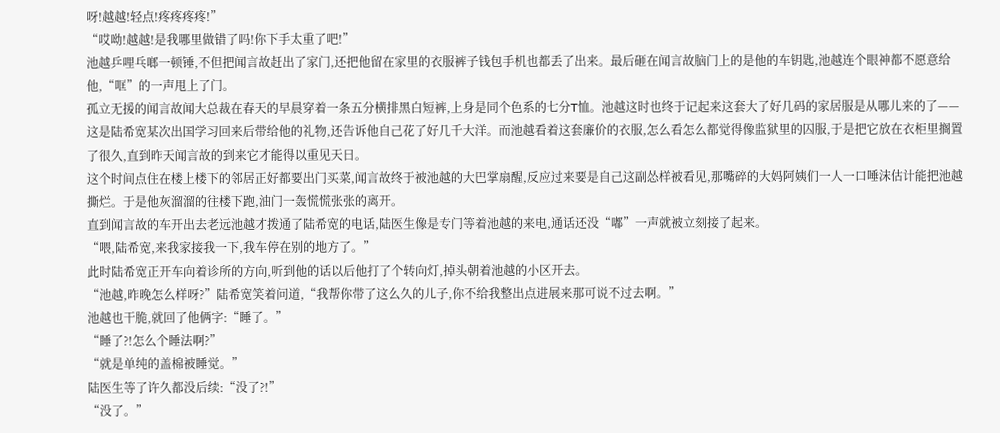呀!越越!轻点!疼疼疼疼!”
“哎呦!越越!是我哪里做错了吗!你下手太重了吧!”
池越乒哩乓啷一顿锤,不但把闻言故赶出了家门,还把他留在家里的衣服裤子钱包手机也都丢了出来。最后砸在闻言故脑门上的是他的车钥匙,池越连个眼神都不愿意给他,“哐”的一声甩上了门。
孤立无援的闻言故闻大总裁在春天的早晨穿着一条五分横排黑白短裤,上身是同个色系的七分T恤。池越这时也终于记起来这套大了好几码的家居服是从哪儿来的了——这是陆希宽某次出国学习回来后带给他的礼物,还告诉他自己花了好几千大洋。而池越看着这套廉价的衣服,怎么看怎么都觉得像监狱里的囚服,于是把它放在衣柜里搁置了很久,直到昨天闻言故的到来它才能得以重见天日。
这个时间点住在楼上楼下的邻居正好都要出门买菜,闻言故终于被池越的大巴掌扇醒,反应过来要是自己这副怂样被看见,那嘴碎的大妈阿姨们一人一口唾沫估计能把池越撕烂。于是他灰溜溜的往楼下跑,油门一轰慌慌张张的离开。
直到闻言故的车开出去老远池越才拨通了陆希宽的电话,陆医生像是专门等着池越的来电,通话还没“嘟”一声就被立刻接了起来。
“喂,陆希宽,来我家接我一下,我车停在别的地方了。”
此时陆希宽正开车向着诊所的方向,听到他的话以后他打了个转向灯,掉头朝着池越的小区开去。
“池越,昨晚怎么样呀?”陆希宽笑着问道,“我帮你带了这么久的儿子,你不给我整出点进展来那可说不过去啊。”
池越也干脆,就回了他俩字:“睡了。”
“睡了?!怎么个睡法啊?”
“就是单纯的盖棉被睡觉。”
陆医生等了许久都没后续:“没了?!”
“没了。”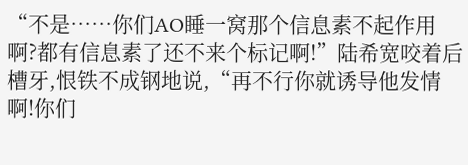“不是……你们AO睡一窝那个信息素不起作用啊?都有信息素了还不来个标记啊!”陆希宽咬着后槽牙,恨铁不成钢地说,“再不行你就诱导他发情啊!你们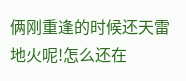俩刚重逢的时候还天雷地火呢!怎么还在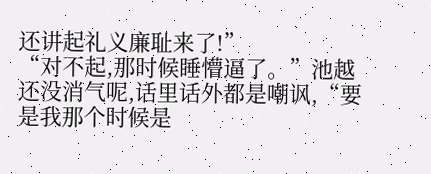还讲起礼义廉耻来了!”
“对不起,那时候睡懵逼了。”池越还没消气呢,话里话外都是嘲讽,“要是我那个时候是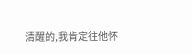清醒的,我肯定往他怀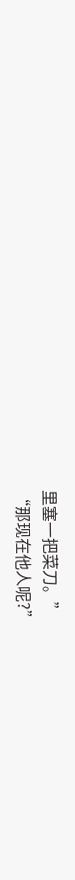里塞一把菜刀。”
“那现在他人呢?”